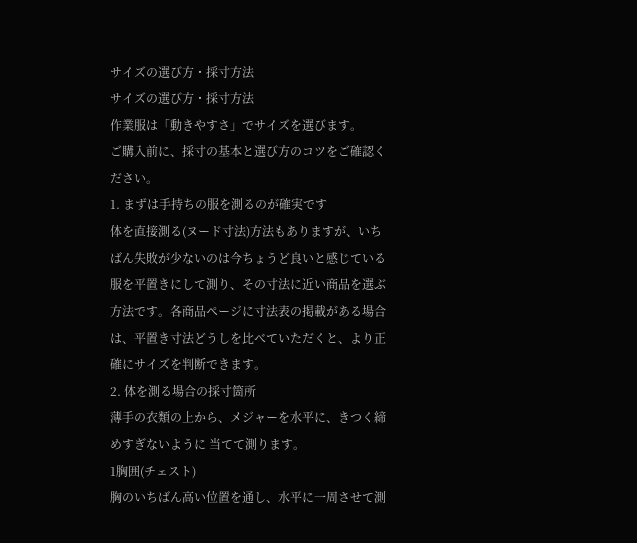サイズの選び方・採寸方法
サイズの選び方・採寸方法
作業服は「動きやすさ」でサイズを選びます。
ご購入前に、採寸の基本と選び方のコツをご確認ください。
1. まずは手持ちの服を測るのが確実です
体を直接測る(ヌード寸法)方法もありますが、いちばん失敗が少ないのは今ちょうど良いと感じている服を平置きにして測り、その寸法に近い商品を選ぶ方法です。各商品ページに寸法表の掲載がある場合は、平置き寸法どうしを比べていただくと、より正確にサイズを判断できます。
2. 体を測る場合の採寸箇所
薄手の衣類の上から、メジャーを水平に、きつく締めすぎないように 当てて測ります。
1胸囲(チェスト)
胸のいちばん高い位置を通し、水平に一周させて測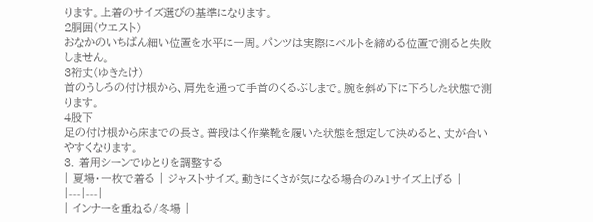ります。上着のサイズ選びの基準になります。
2胴囲(ウエスト)
おなかのいちばん細い位置を水平に一周。パンツは実際にベルトを締める位置で測ると失敗しません。
3裄丈(ゆきたけ)
首のうしろの付け根から、肩先を通って手首のくるぶしまで。腕を斜め下に下ろした状態で測ります。
4股下
足の付け根から床までの長さ。普段はく作業靴を履いた状態を想定して決めると、丈が合いやすくなります。
3. 着用シーンでゆとりを調整する
| 夏場・一枚で着る | ジャストサイズ。動きにくさが気になる場合のみ1サイズ上げる |
|---|---|
| インナーを重ねる/冬場 |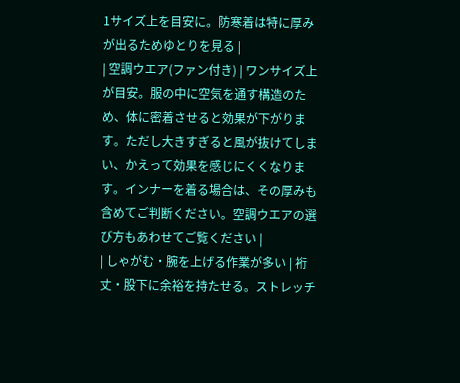1サイズ上を目安に。防寒着は特に厚みが出るためゆとりを見る |
| 空調ウエア(ファン付き) | ワンサイズ上が目安。服の中に空気を通す構造のため、体に密着させると効果が下がります。ただし大きすぎると風が抜けてしまい、かえって効果を感じにくくなります。インナーを着る場合は、その厚みも含めてご判断ください。空調ウエアの選び方もあわせてご覧ください |
| しゃがむ・腕を上げる作業が多い | 裄丈・股下に余裕を持たせる。ストレッチ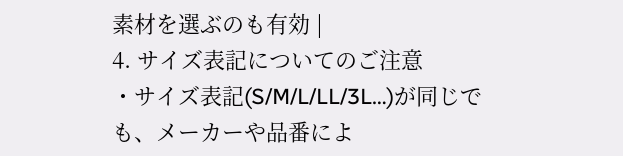素材を選ぶのも有効 |
4. サイズ表記についてのご注意
・サイズ表記(S/M/L/LL/3L…)が同じでも、メーカーや品番によ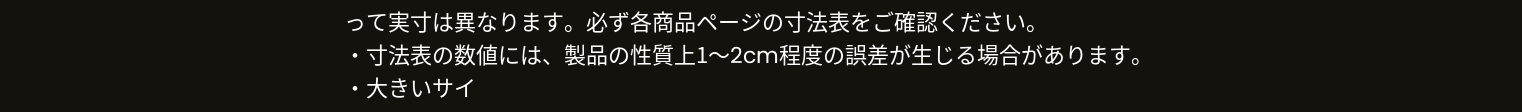って実寸は異なります。必ず各商品ページの寸法表をご確認ください。
・寸法表の数値には、製品の性質上1〜2cm程度の誤差が生じる場合があります。
・大きいサイ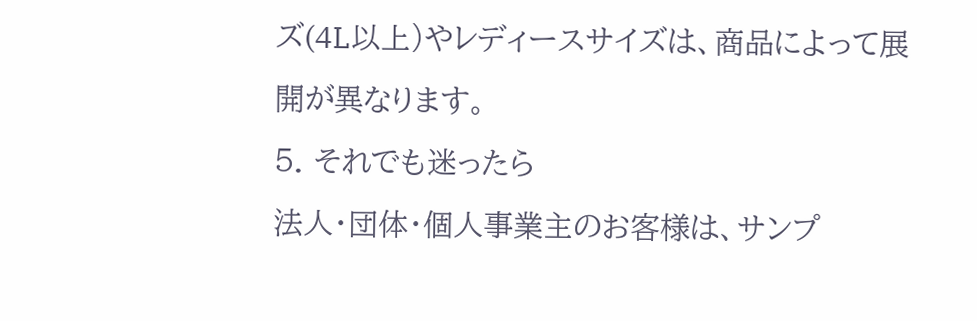ズ(4L以上)やレディースサイズは、商品によって展開が異なります。
5. それでも迷ったら
法人・団体・個人事業主のお客様は、サンプ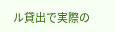ル貸出で実際の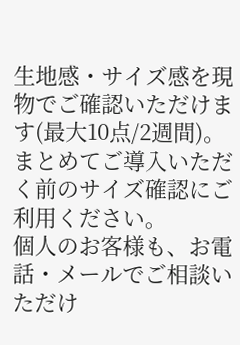生地感・サイズ感を現物でご確認いただけます(最大10点/2週間)。まとめてご導入いただく前のサイズ確認にご利用ください。
個人のお客様も、お電話・メールでご相談いただけ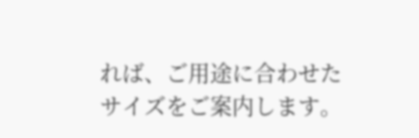れば、ご用途に合わせたサイズをご案内します。